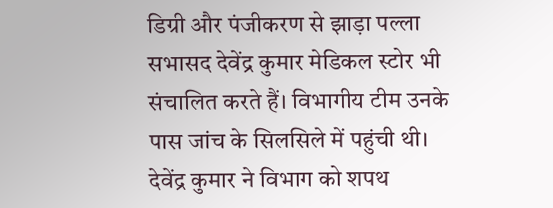डिग्री और पंजीकरण से झाड़ा पल्ला
सभासद देवेंद्र कुमार मेडिकल स्टोर भी संचालित करते हैं। विभागीय टीम उनके पास जांच के सिलसिले में पहुंची थी। देवेंद्र कुमार ने विभाग को शपथ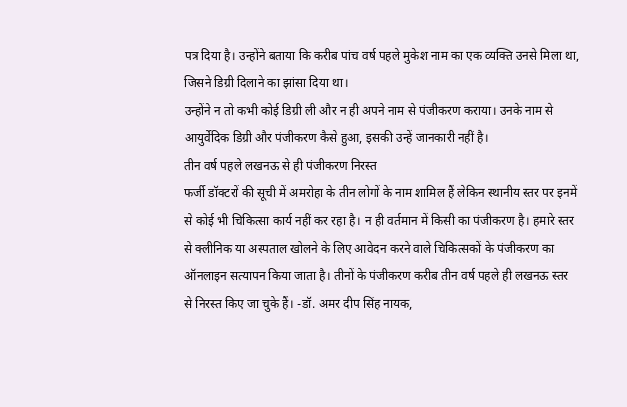पत्र दिया है। उन्होंने बताया कि करीब पांच वर्ष पहले मुकेश नाम का एक व्यक्ति उनसे मिला था, जिसने डिग्री दिलाने का झांसा दिया था।
उन्होंने न तो कभी कोई डिग्री ली और न ही अपने नाम से पंजीकरण कराया। उनके नाम से आयुर्वेदिक डिग्री और पंजीकरण कैसे हुआ, इसकी उन्हें जानकारी नहीं है।
तीन वर्ष पहले लखनऊ से ही पंजीकरण निरस्त
फर्जी डॉक्टरों की सूची में अमरोहा के तीन लोगों के नाम शामिल हैं लेकिन स्थानीय स्तर पर इनमें से कोई भी चिकित्सा कार्य नहीं कर रहा है। न ही वर्तमान में किसी का पंजीकरण है। हमारे स्तर से क्लीनिक या अस्पताल खोलने के लिए आवेदन करने वाले चिकित्सकों के पंजीकरण का ऑनलाइन सत्यापन किया जाता है। तीनों के पंजीकरण करीब तीन वर्ष पहले ही लखनऊ स्तर से निरस्त किए जा चुके हैं। -डॉ. अमर दीप सिंह नायक,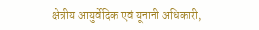क्षेत्रीय आयुर्वेदिक एवं यूनानी अधिकारी,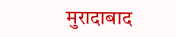मुरादाबाद